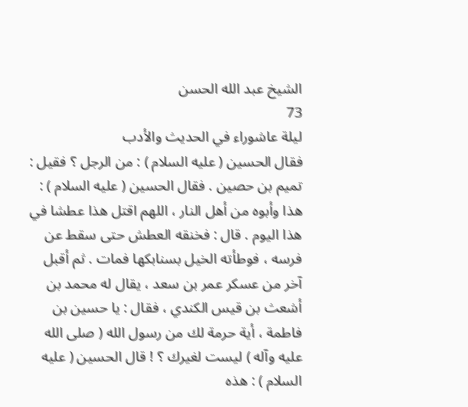الشيخ عبد الله الحسن
73
ليلة عاشوراء في الحديث والأدب
فقال الحسين ( عليه السلام ) : من الرجل ؟ فقيل : تميم بن حصين . فقال الحسين ( عليه السلام ) : هذا وأبوه من أهل النار ، اللهم اقتل هذا عطشا في هذا اليوم . قال : فخنقه العطش حتى سقط عن فرسه ، فوطأته الخيل بسنابكها فمات . ثم أقبل آخر من عسكر عمر بن سعد ، يقال له محمد بن أشعث بن قيس الكندي ، فقال : يا حسين بن فاطمة ، أية حرمة لك من رسول الله ( صلى الله عليه وآله ) ليست لغيرك ؟ ! قال الحسين ( عليه السلام ) : هذه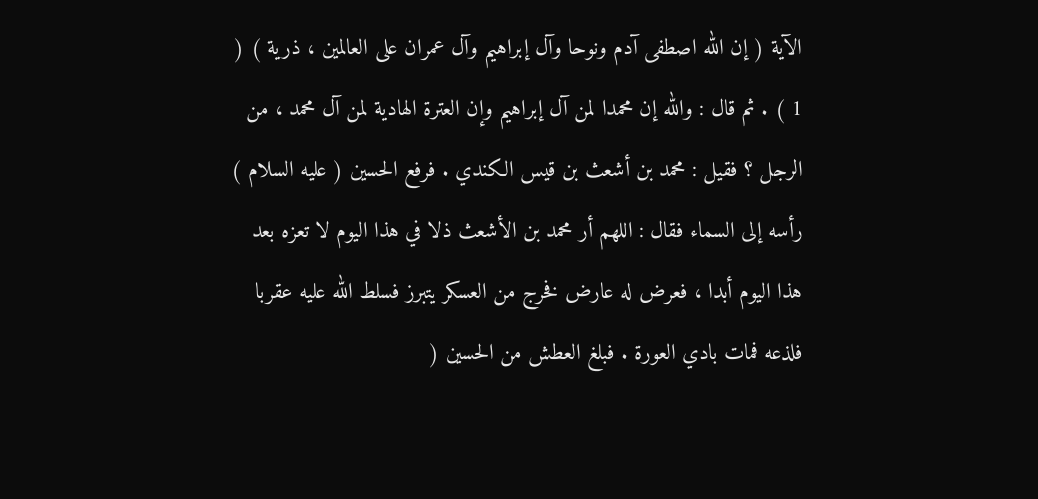الآية ( إن الله اصطفى آدم ونوحا وآل إبراهيم وآل عمران على العالمين ، ذرية ) ( 1 ) . ثم قال : والله إن محمدا لمن آل إبراهيم وإن العترة الهادية لمن آل محمد ، من الرجل ؟ فقيل : محمد بن أشعث بن قيس الكندي . فرفع الحسين ( عليه السلام ) رأسه إلى السماء فقال : اللهم أر محمد بن الأشعث ذلا في هذا اليوم لا تعزه بعد هذا اليوم أبدا ، فعرض له عارض فخرج من العسكر يتبرز فسلط الله عليه عقربا فلذعه فمات بادي العورة . فبلغ العطش من الحسين (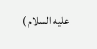عليه السلام )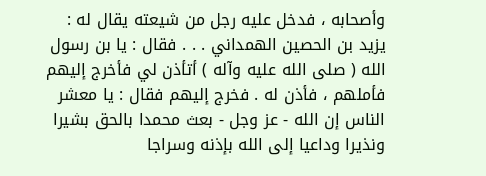وأصحابه ، فدخل عليه رجل من شيعته يقال له : يزيد بن الحصين الهمداني . . . فقال : يا بن رسول الله ( صلى الله عليه وآله ) أتأذن لي فأخرج إليهم فأملهم ، فأذن له . فخرج إليهم فقال : يا معشر الناس إن الله - عز وجل - بعث محمدا بالحق بشيرا ونذيرا وداعيا إلى الله بإذنه وسراجا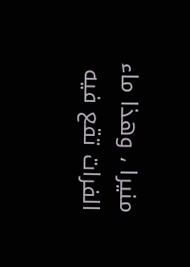منيرا ، وهذا ماء الفرات تقع فيه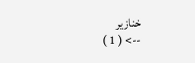خنازير
--> ( 1 )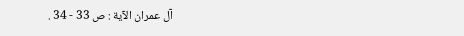آل عمران الآية : ص 33 - 34 .